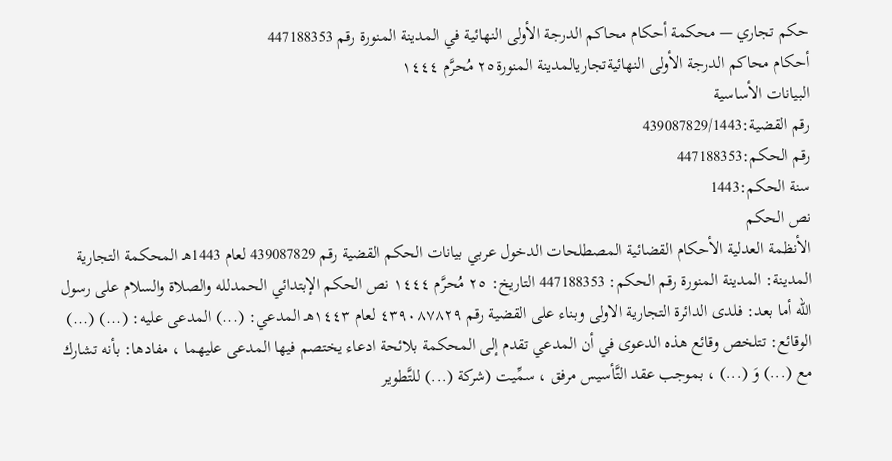حكم تجاري — محكمة أحكام محاكم الدرجة الأولى النهائية في المدينة المنورة رقم 447188353
أحكام محاكم الدرجة الأولى النهائيةتجاريالمدينة المنورة٢٥ مُحرَّم ١٤٤٤
البيانات الأساسية
رقم القضية:439087829/1443
رقم الحكم:447188353
سنة الحكم:1443
نص الحكم
الأنظمة العدلية الأحكام القضائية المصطلحات الدخول عربي بيانات الحكم القضية رقم 439087829 لعام 1443هـ المحكمة التجارية المدينة: المدينة المنورة رقم الحكم: 447188353 التاريخ: ٢٥ مُحرَّم ١٤٤٤ نص الحكم الإبتدائي الحمدلله والصلاة والسلام على رسول الله أما بعد: فلدى الدائرة التجارية الاولى وبناء على القضية رقم ٤٣٩٠٨٧٨٢٩ لعام ١٤٤٣هـ المدعي: (...) المدعى عليه: (...) (...) الوقائع: تتلخص وقائع هذه الدعوى في أن المدعي تقدم إلى المحكمة بلائحة ادعاء يختصم فيها المدعى عليهما ، مفادها: بأنه تشارك مع (...) وَ (...) ، بموجب عقد التَّأسيس مرفق ، سمِّيت (شركة (...) للتَّطوير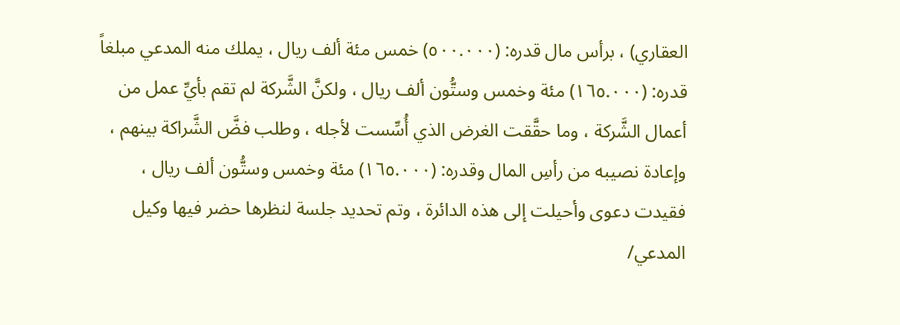العقاري) ، برأس مال قدره: (٥٠٠.٠٠٠) خمس مئة ألف ريال ، يملك منه المدعي مبلغاً قدره: (١٦٥.٠٠٠) مئة وخمس وستُّون ألف ريال ، ولكنَّ الشَّركة لم تقم بأيِّ عمل من أعمال الشَّركة ، وما حقَّقت الغرض الذي أُسِّست لأجله ، وطلب فضَّ الشَّراكة بينهم ، وإعادة نصيبه من رأسِ المال وقدره: (١٦٥.٠٠٠) مئة وخمس وستُّون ألف ريال ، فقيدت دعوى وأحيلت إلى هذه الدائرة ، وتم تحديد جلسة لنظرها حضر فيها وكيل المدعي/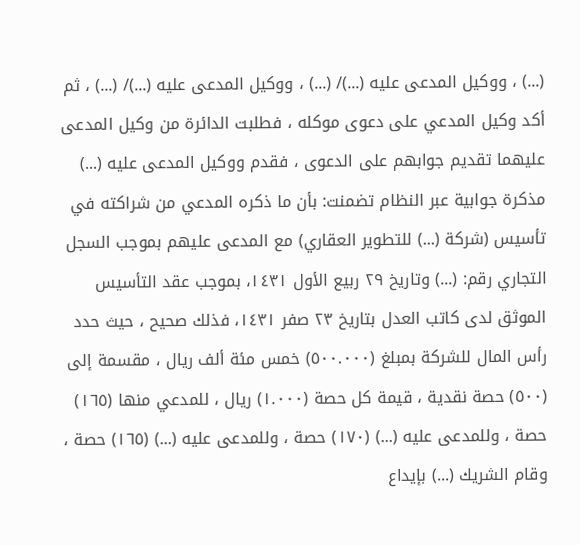(...) ، ووكيل المدعى عليه (...)/ (...) ، ووكيل المدعى عليه (...)/ (...) ، ثم أكد وكيل المدعي على دعوى موكله ، فطلبت الدائرة من وكيل المدعى عليهما تقديم جوابهم على الدعوى ، فقدم ووكيل المدعى عليه (...) مذكرة جوابية عبر النظام تضمنت: بأن ما ذكره المدعي من شراكته في تأسيس (شركة (...) للتطوير العقاري) مع المدعى عليهم بموجب السجل التجاري رقم: (...) وتاريخ ٢٩ ربيع الأول ١٤٣١، بموجب عقد التأسيس الموثق لدى كاتب العدل بتاريخ ٢٣ صفر ١٤٣١، فذلك صحيح ، حيث حدد رأس المال للشركة بمبلغ (٥٠٠.٠٠٠) خمس مئة ألف ريال ، مقسمة إلى (٥٠٠) حصة نقدية ، قيمة كل حصة (١.٠٠٠) ريال ، للمدعي منها (١٦٥) حصة ، وللمدعى عليه (...) (١٧٠) حصة ، وللمدعى عليه (...) (١٦٥) حصة ، وقام الشريك (...) بإيداع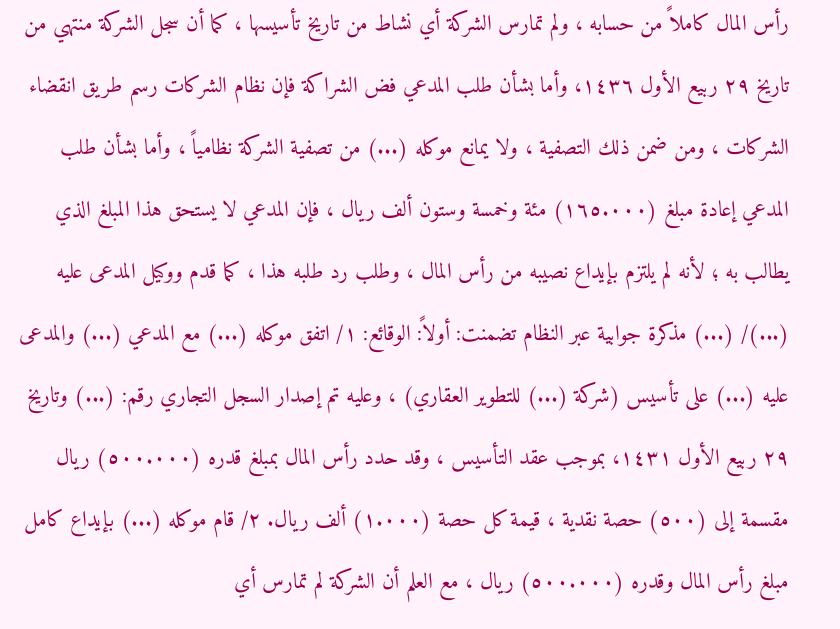رأس المال كاملاً من حسابه ، ولم تمارس الشركة أي نشاط من تاريخ تأسيسها ، كما أن سجل الشركة منتهي من تاريخ ٢٩ ربيع الأول ١٤٣٦، وأما بشأن طلب المدعي فض الشراكة فإن نظام الشركات رسم طريق انقضاء الشركات ، ومن ضمن ذلك التصفية ، ولا يمانع موكله (...) من تصفية الشركة نظامياً ، وأما بشأن طلب المدعي إعادة مبلغ (١٦٥.٠٠٠) مئة وخمسة وستون ألف ريال ، فإن المدعي لا يستحق هذا المبلغ الذي يطالب به ؛ لأنه لم يلتزم بإيداع نصيبه من رأس المال ، وطلب رد طلبه هذا ، كما قدم ووكيل المدعى عليه (...)/ (...) مذكرة جوابية عبر النظام تضمنت: أولاً: الوقائع: ١/ اتفق موكله (...) مع المدعي (...) والمدعى عليه (...) على تأسيس (شركة (...) للتطوير العقاري) ، وعليه تم إصدار السجل التجاري رقم: (...) وتاريخ ٢٩ ربيع الأول ١٤٣١، بموجب عقد التأسيس ، وقد حدد رأس المال بمبلغ قدره (٥٠٠.٠٠٠) ريال مقسمة إلى (٥٠٠) حصة نقدية ، قيمة كل حصة (١.٠٠٠) ألف ريال. ٢/ قام موكله (...) بإيداع كامل مبلغ رأس المال وقدره (٥٠٠.٠٠٠) ريال ، مع العلم أن الشركة لم تمارس أي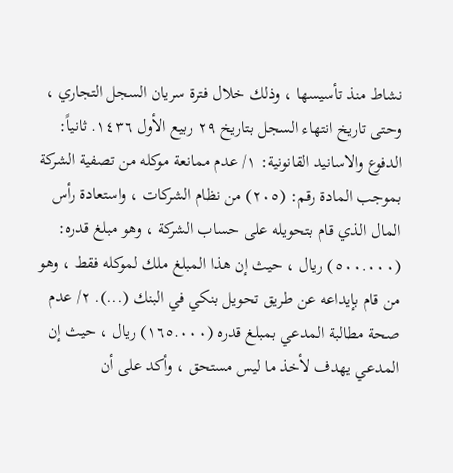نشاط منذ تأسيسها ، وذلك خلال فترة سريان السجل التجاري ، وحتى تاريخ انتهاء السجل بتاريخ ٢٩ ربيع الأول ١٤٣٦. ثانياً: الدفوع والاسانيد القانونية: ١/ عدم ممانعة موكله من تصفية الشركة بموجب المادة رقم: (٢٠٥) من نظام الشركات ، واستعادة رأس المال الذي قام بتحويله على حساب الشركة ، وهو مبلغ قدره: (٥٠٠.٠٠٠) ريال ، حيث إن هذا المبلغ ملك لموكله فقط ، وهو من قام بإيداعه عن طريق تحويل بنكي في البنك (...). ٢/ عدم صحة مطالبة المدعي بمبلغ قدره (١٦٥.٠٠٠) ريال ، حيث إن المدعي يهدف لأخذ ما ليس مستحق ، وأكد على أن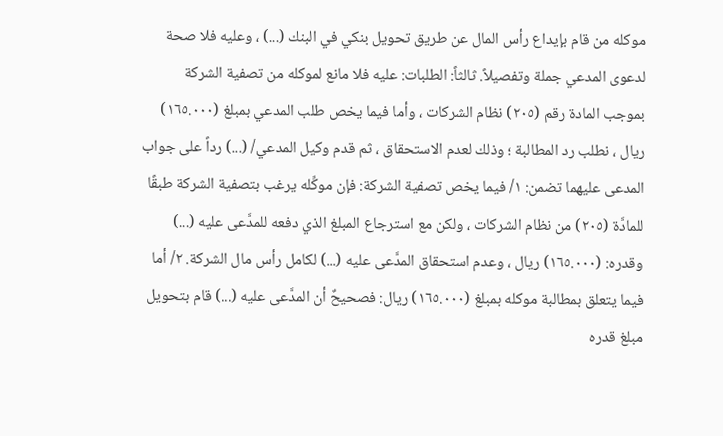موكله من قام بإيداع رأس المال عن طريق تحويل بنكي في البنك (...) ، وعليه فلا صحة لدعوى المدعي جملة وتفصيلاً. ثالثاً: الطلبات: عليه فلا مانع لموكله من تصفية الشركة بموجب المادة رقم (٢٠٥) نظام الشركات ، وأما فيما يخص طلب المدعي بمبلغ (١٦٥.٠٠٠) ريال ، نطلب رد المطالبة ؛ وذلك لعدم الاستحقاق ، ثم قدم وكيل المدعي/ (...) رداً على جواب المدعى عليهما تضمن: ١/ فيما يخص تصفية الشركة: فإن موكِّله يرغب بتصفية الشركة طبقًا للمادَّة (٢٠٥) من نظام الشركات ، ولكن مع استرجاع المبلغ الذي دفعه للمدَّعى عليه (...) وقدره: (١٦٥.٠٠٠) ريال ، وعدم استحقاق المدَّعى عليه (...) لكامل رأس مال الشركة. ٢/ أما فيما يتعلق بمطالبة موكله بمبلغ (١٦٥.٠٠٠) ريال: فصحيحٌ أن المدَّعى عليه (...) قام بتحويل مبلغ قدره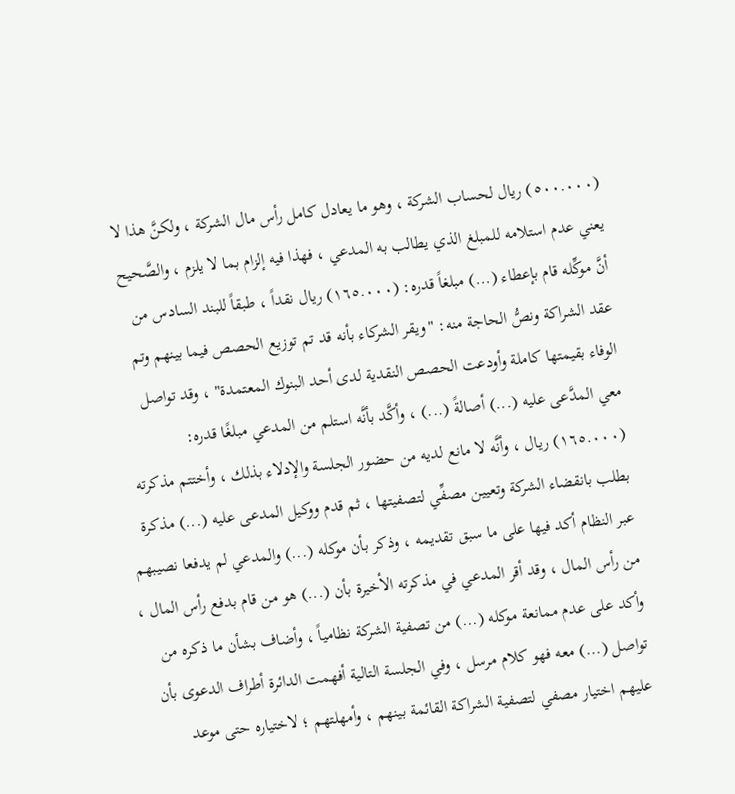(٥٠٠.٠٠٠) ريال لحساب الشركة ، وهو ما يعادل كامل رأس مال الشركة ، ولكنَّ هذا لا يعني عدم استلامه للمبلغ الذي يطالب به المدعي ، فهذا فيه إلزام بما لا يلزم ، والصَّحيح أنَّ موكِّله قام بإعطاء (...) مبلغاً قدره: (١٦٥.٠٠٠) ريال نقداً ، طبقاً للبند السادس من عقد الشراكة ونصُّ الحاجة منه: "ويقر الشركاء بأنه قد تم توزيع الحصص فيما بينهم وتم الوفاء بقيمتها كاملة وأودعت الحصص النقدية لدى أحد البنوك المعتمدة" ، وقد تواصل معي المدَّعى عليه (...) أصالةً (...) ، وأكَّد بأنَّه استلم من المدعي مبلغًا قدره: (١٦٥.٠٠٠) ريال ، وأنَّه لا مانع لديه من حضور الجلسة والإدلاء بذلك ، وأختتم مذكرته بطلب بانقضاء الشركة وتعيين مصفِّي لتصفيتها ، ثم قدم ووكيل المدعى عليه (...) مذكرة عبر النظام أكد فيها على ما سبق تقديمه ، وذكر بأن موكله (...) والمدعي لم يدفعا نصيبهم من رأس المال ، وقد أقر المدعي في مذكرته الأخيرة بأن (...) هو من قام بدفع رأس المال ، وأكد على عدم ممانعة موكله (...) من تصفية الشركة نظامياً ، وأضاف بشأن ما ذكره من تواصل (...) معه فهو كلام مرسل ، وفي الجلسة التالية أفهمت الدائرة أطراف الدعوى بأن عليهم اختيار مصفي لتصفية الشراكة القائمة بينهم ، وأمهلتهم ؛ لاختياره حتى موعد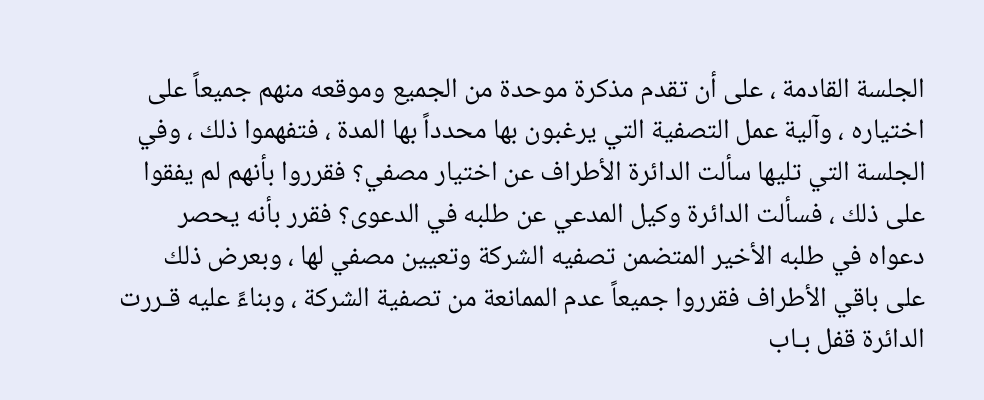الجلسة القادمة ، على أن تقدم مذكرة موحدة من الجميع وموقعه منهم جميعاً على اختياره ، وآلية عمل التصفية التي يرغبون بها محدداً بها المدة ، فتفهموا ذلك ، وفي الجلسة التي تليها سألت الدائرة الأطراف عن اختيار مصفي؟ فقرروا بأنهم لم يفقوا على ذلك ، فسألت الدائرة وكيل المدعي عن طلبه في الدعوى؟ فقرر بأنه يحصر دعواه في طلبه الأخير المتضمن تصفيه الشركة وتعيين مصفي لها ، وبعرض ذلك على باقي الأطراف فقرروا جميعاً عدم الممانعة من تصفية الشركة ، وبناءً عليه قـررت الدائرة قفل بـاب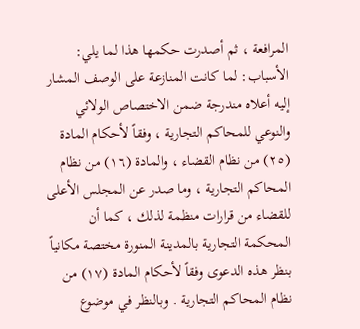المرافعة ، ثم أصدرت حكمها هذا لما يلي: الأسباب: لما كانت المنازعة على الوصف المشار إليه أعلاه مندرجة ضمن الاختصاص الولائي والنوعي للمحاكم التجارية ، وفقاً لأحكام المادة (٢٥) من نظام القضاء ، والمادة (١٦) من نظام المحاكم التجارية ، وما صدر عن المجلس الأعلى للقضاء من قرارات منظمة لذلك ، كما أن المحكمة التجارية بالمدينة المنورة مختصة مكانياً بنظر هذه الدعوى وفقاً لأحكام المادة (١٧) من نظام المحاكم التجارية . وبالنظر في موضوع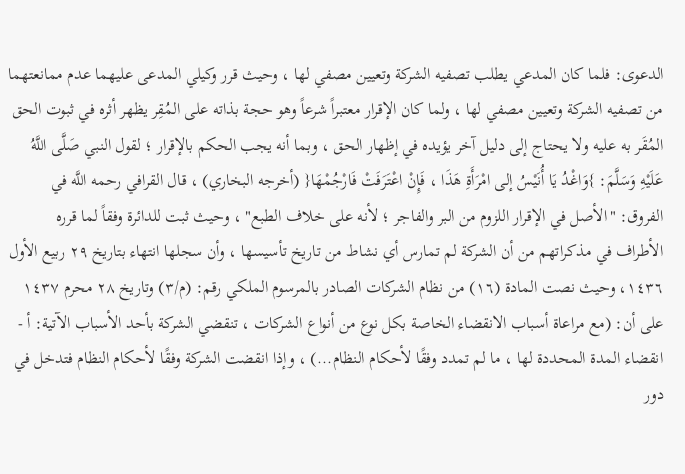الدعوى: فلما كان المدعي يطلب تصفيه الشركة وتعيين مصفي لها ، وحيث قرر وكيلي المدعى عليهما عدم ممانعتهما من تصفيه الشركة وتعيين مصفي لها ، ولما كان الإقرار معتبراً شرعاً وهو حجة بذاته على المُقِر يظهر أثره في ثبوت الحق المُقَر به عليه ولا يحتاج إلى دليل آخر يؤيده في إظهار الحق ، وبما أنه يجب الحكم بالإقرار ؛ لقول النبي صَلَّى اللَّهُ عَلَيْهِ وَسَلَّمَ: }وَاغْدُ يَا أُنَيْسُ إلى امْرَأَةِ هَذَا ، فَإِنْ اعْتَرَفَتْ فَارْجُمْهَا{ (أخرجه البخاري) ، قال القرافي رحمه اللَّه في الفروق: "الأصل في الإقرار اللزوم من البر والفاجر ؛ لأنه على خلاف الطبع" ، وحيث ثبت للدائرة وفقاً لما قرره الأطراف في مذكراتهم من أن الشركة لم تمارس أي نشاط من تاريخ تأسيسها ، وأن سجلها انتهاء بتاريخ ٢٩ ربيع الأول ١٤٣٦، وحيث نصت المادة (١٦) من نظام الشركات الصادر بالمرسوم الملكي رقم: (م/٣) وتاريخ ٢٨ محرم ١٤٣٧ على أن: (مع مراعاة أسباب الانقضاء الخاصة بكل نوع من أنواع الشركات ، تنقضي الشركة بأحد الأسباب الآتية: أ - انقضاء المدة المحددة لها ، ما لم تمدد وفقًا لأحكام النظام...) ، وإذا انقضت الشركة وفقًا لأحكام النظام فتدخل في دور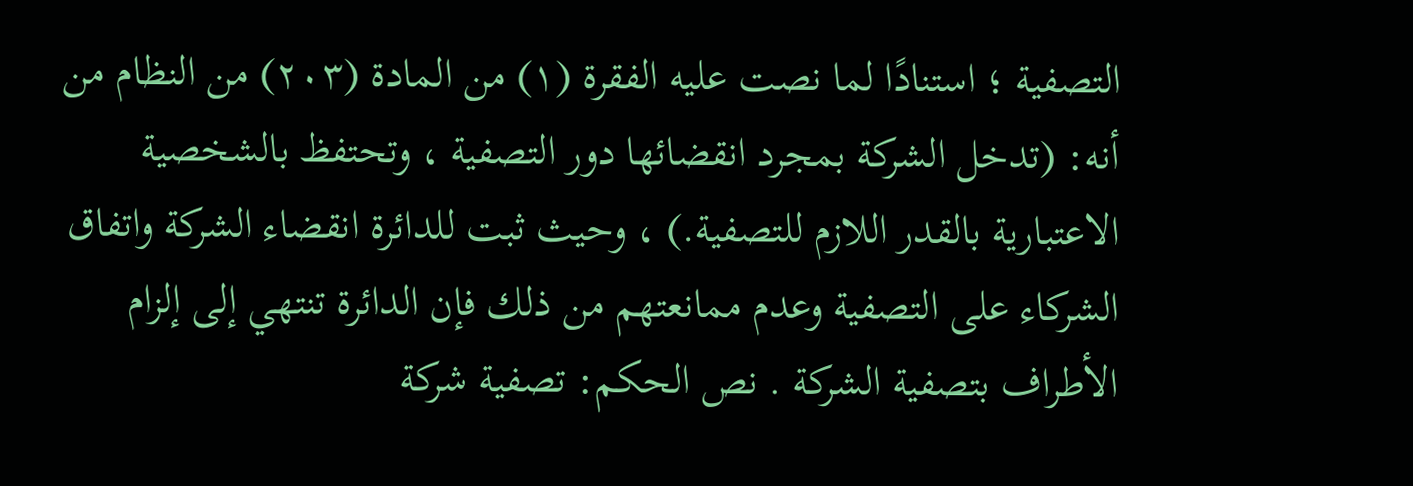التصفية ؛ استنادًا لما نصت عليه الفقرة (١) من المادة (٢٠٣) من النظام من أنه: (تدخل الشركة بمجرد انقضائها دور التصفية ، وتحتفظ بالشخصية الاعتبارية بالقدر اللازم للتصفية.) ، وحيث ثبت للدائرة انقضاء الشركة واتفاق الشركاء على التصفية وعدم ممانعتهم من ذلك فإن الدائرة تنتهي إلى إلزام الأطراف بتصفية الشركة . نص الحكم: تصفية شركة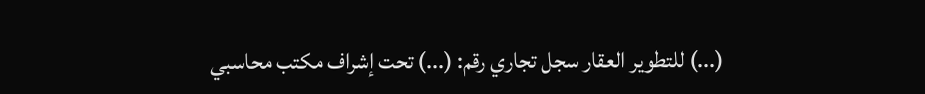(...) للتطوير العقار سجل تجاري رقم: (...) تحت إشراف مكتب محاسبي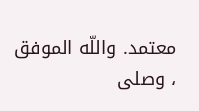معتمد. واللّه الموفق ، وصلى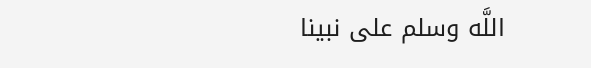اللَّه وسلم على نبينا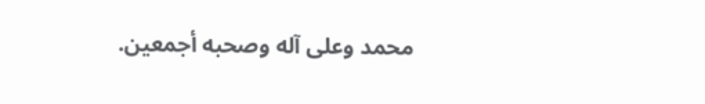محمد وعلى آله وصحبه أجمعين.